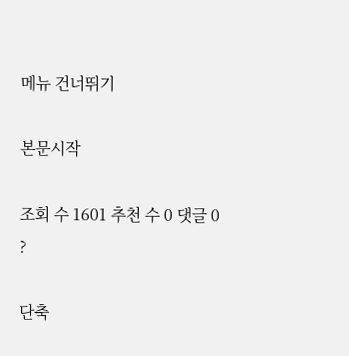메뉴 건너뛰기

본문시작

조회 수 1601 추천 수 0 댓글 0
?

단축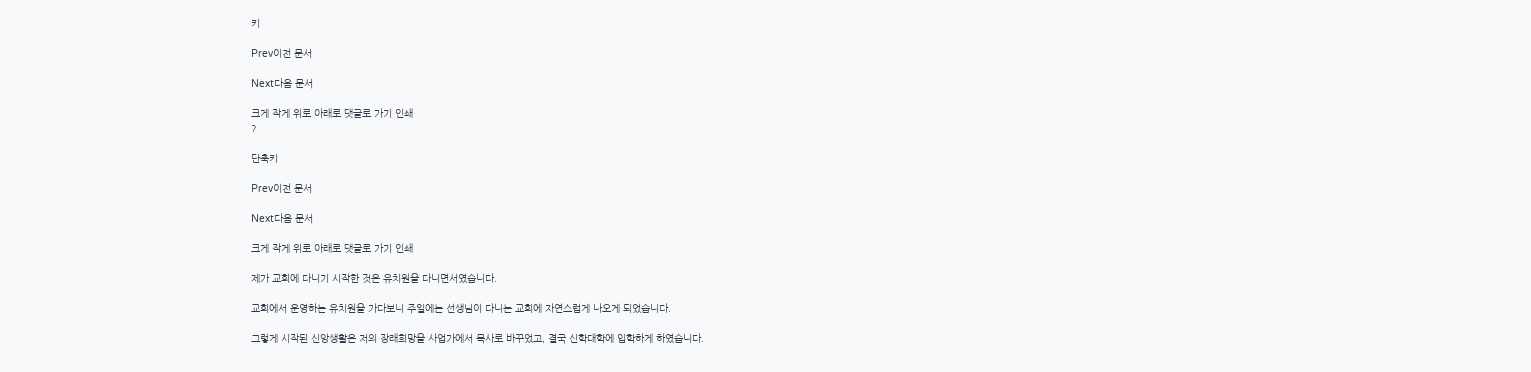키

Prev이전 문서

Next다음 문서

크게 작게 위로 아래로 댓글로 가기 인쇄
?

단축키

Prev이전 문서

Next다음 문서

크게 작게 위로 아래로 댓글로 가기 인쇄

제가 교회에 다니기 시작한 것은 유치원을 다니면서였습니다.

교회에서 운영하는 유치원을 가다보니 주일에는 선생님이 다니는 교회에 자연스럽게 나오게 되었습니다.

그렇게 시작된 신앙생활은 저의 장래희망을 사업가에서 목사로 바꾸었고, 결국 신학대학에 입학하게 하였습니다.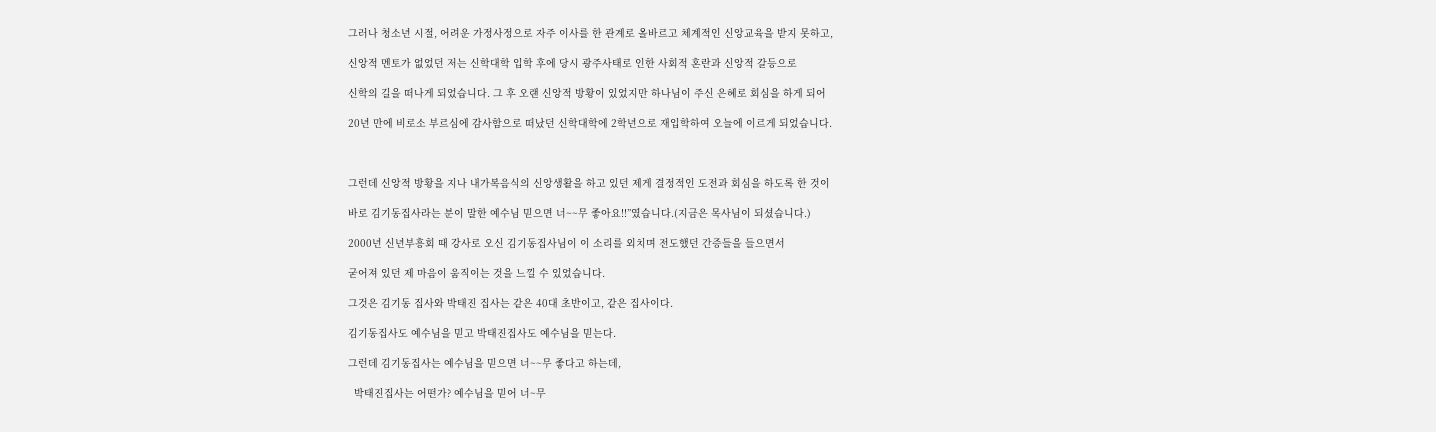그러나 청소년 시절, 어려운 가정사정으로 자주 이사를 한 관계로 올바르고 체계적인 신앙교육을 받지 못하고,

신앙적 멘토가 없었던 저는 신학대학 입학 후에 당시 광주사태로 인한 사회적 혼란과 신앙적 갈등으로

신학의 길을 떠나게 되었습니다. 그 후 오랜 신앙적 방황이 있었지만 하나님이 주신 은혜로 회심을 하게 되어

20년 만에 비로소 부르심에 감사함으로 떠났던 신학대학에 2학년으로 재입학하여 오늘에 이르게 되었습니다.



그런데 신앙적 방황을 지나 내가복음식의 신앙생활을 하고 있던 제게 결정적인 도전과 회심을 하도록 한 것이

바로 김기동집사라는 분이 말한 예수님 믿으면 너~~무 좋아요!!”였습니다.(지금은 목사님이 되셨습니다.)

2000년 신년부흥회 때 강사로 오신 김기동집사님이 이 소리를 외치며 전도했던 간증들을 들으면서

굳어져 있던 제 마음이 움직이는 것을 느낄 수 있었습니다.

그것은 김기동 집사와 박태진 집사는 같은 40대 초반이고, 같은 집사이다.

김기동집사도 예수님을 믿고 박태진집사도 예수님을 믿는다.

그런데 김기동집사는 예수님을 믿으면 너~~무 좋다고 하는데,

  박태진집사는 어떤가? 예수님을 믿어 너~무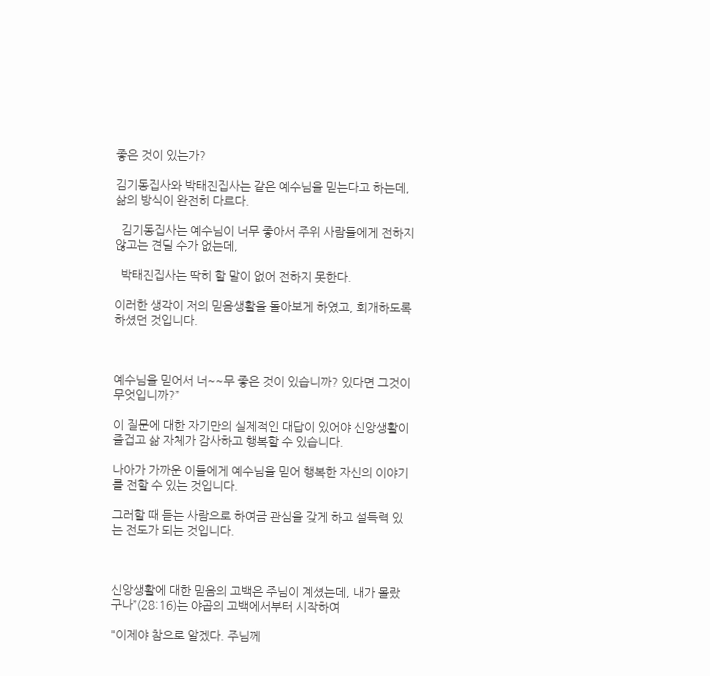좋은 것이 있는가?

김기동집사와 박태진집사는 같은 예수님을 믿는다고 하는데, 삶의 방식이 완전히 다르다.

  김기동집사는 예수님이 너무 좋아서 주위 사람들에게 전하지 않고는 견딜 수가 없는데,

  박태진집사는 딱히 할 말이 없어 전하지 못한다.

이러한 생각이 저의 믿음생활을 돌아보게 하였고, 회개하도록 하셨던 것입니다.



예수님을 믿어서 너~~무 좋은 것이 있습니까? 있다면 그것이 무엇입니까?”

이 질문에 대한 자기만의 실제적인 대답이 있어야 신앙생활이 즐겁고 삶 자체가 감사하고 행복할 수 있습니다.

나아가 가까운 이들에게 예수님을 믿어 행복한 자신의 이야기를 전할 수 있는 것입니다.

그러할 때 듣는 사람으로 하여금 관심을 갖게 하고 설득력 있는 전도가 되는 것입니다.



신앙생활에 대한 믿음의 고백은 주님이 계셨는데, 내가 몰랐구나”(28:16)는 야곱의 고백에서부터 시작하여

"이제야 참으로 알겠다. 주님께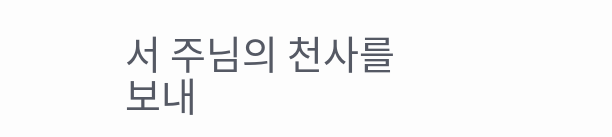서 주님의 천사를 보내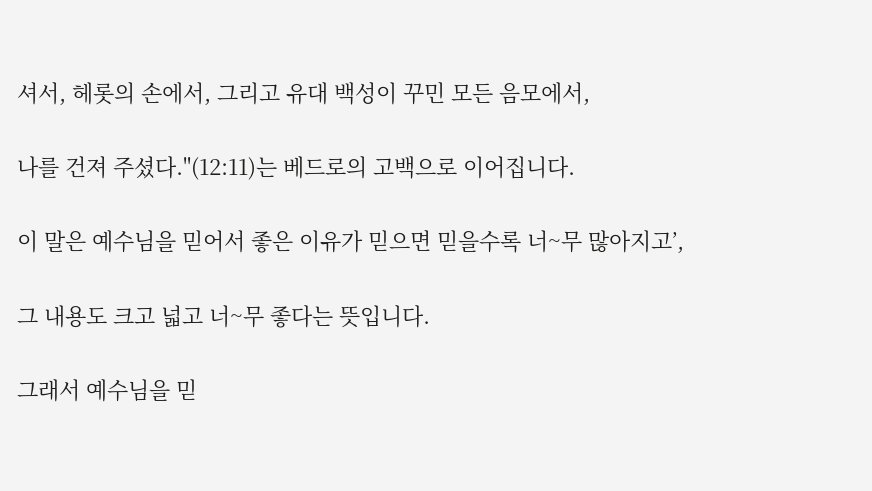셔서, 헤롯의 손에서, 그리고 유대 백성이 꾸민 모든 음모에서,

나를 건져 주셨다."(12:11)는 베드로의 고백으로 이어집니다.

이 말은 예수님을 믿어서 좋은 이유가 믿으면 믿을수록 너~무 많아지고’,

그 내용도 크고 넓고 너~무 좋다는 뜻입니다.

그래서 예수님을 믿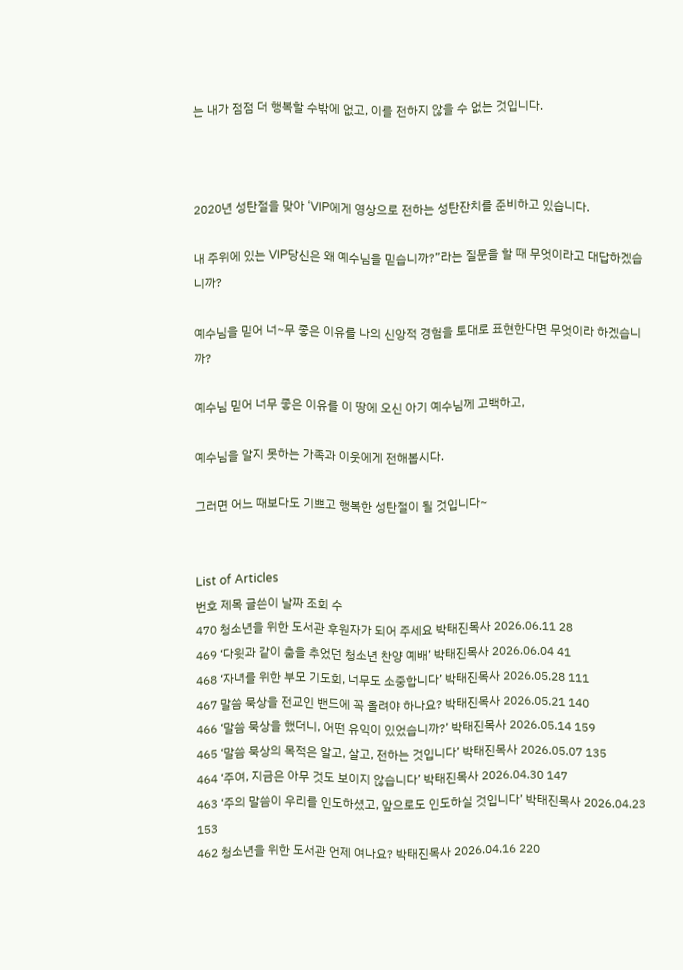는 내가 점점 더 행복할 수밖에 없고, 이를 전하지 않을 수 없는 것입니다.



2020년 성탄절을 맞아 ‘VIP에게 영상으로 전하는 성탄잔치를 준비하고 있습니다.

내 주위에 있는 VIP당신은 왜 예수님을 믿습니까?”라는 질문을 할 때 무엇이라고 대답하겠습니까?

예수님을 믿어 너~무 좋은 이유를 나의 신앙적 경험을 토대로 표현한다면 무엇이라 하겠습니까?

예수님 믿어 너무 좋은 이유를 이 땅에 오신 아기 예수님께 고백하고,

예수님을 알지 못하는 가족과 이웃에게 전해봅시다.

그러면 어느 때보다도 기쁘고 행복한 성탄절이 될 것입니다~


List of Articles
번호 제목 글쓴이 날짜 조회 수
470 청소년을 위한 도서관 후원자가 되어 주세요 박태진목사 2026.06.11 28
469 ‘다윗과 같이 춤을 추었던 청소년 찬양 예배’ 박태진목사 2026.06.04 41
468 ‘자녀를 위한 부모 기도회, 너무도 소중합니다’ 박태진목사 2026.05.28 111
467 말씀 묵상을 전교인 밴드에 꼭 올려야 하나요? 박태진목사 2026.05.21 140
466 ‘말씀 묵상을 했더니, 어떤 유익이 있었습니까?’ 박태진목사 2026.05.14 159
465 ‘말씀 묵상의 목적은 알고, 살고, 전하는 것입니다’ 박태진목사 2026.05.07 135
464 ‘주여, 지금은 아무 것도 보이지 않습니다’ 박태진목사 2026.04.30 147
463 ‘주의 말씀이 우리를 인도하셨고, 앞으로도 인도하실 것입니다’ 박태진목사 2026.04.23 153
462 청소년을 위한 도서관 언제 여나요? 박태진목사 2026.04.16 220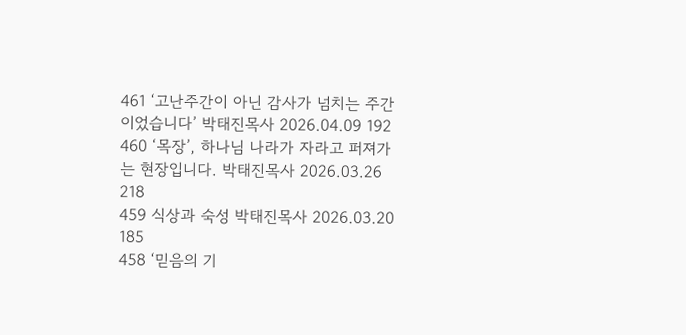461 ‘고난주간이 아닌 감사가 넘치는 주간이었습니다’ 박태진목사 2026.04.09 192
460 ‘목장’, 하나님 나라가 자라고 퍼져가는 현장입니다. 박태진목사 2026.03.26 218
459 식상과 숙성 박태진목사 2026.03.20 185
458 ‘믿음의 기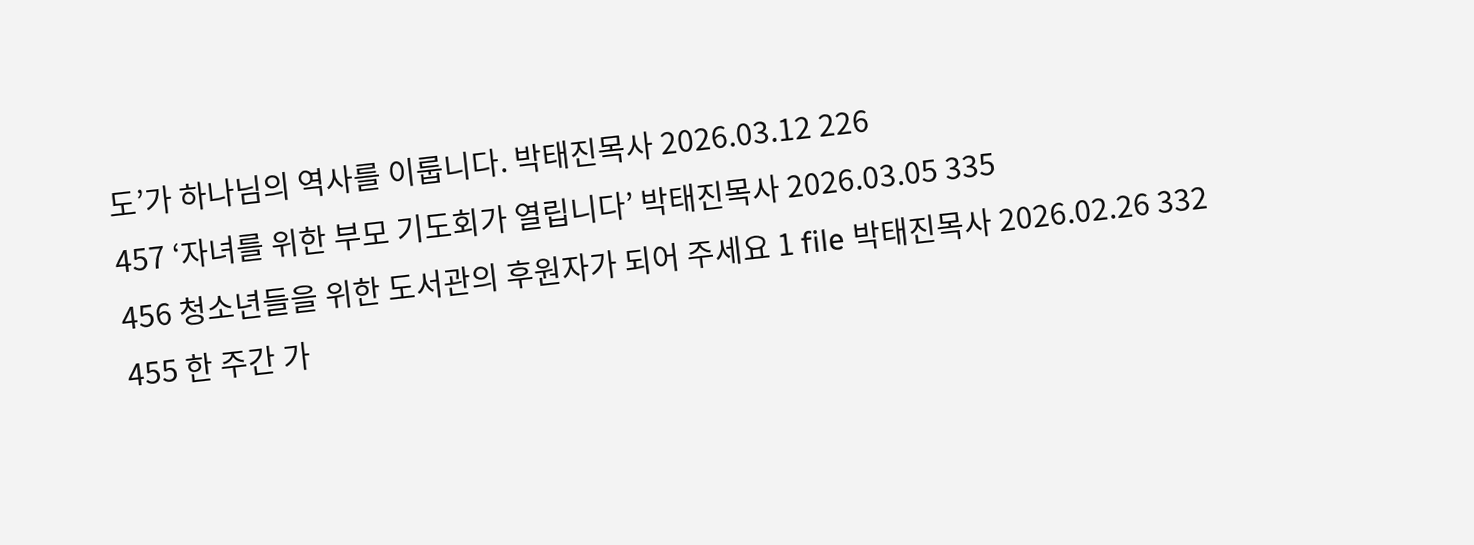도’가 하나님의 역사를 이룹니다. 박태진목사 2026.03.12 226
457 ‘자녀를 위한 부모 기도회가 열립니다’ 박태진목사 2026.03.05 335
456 청소년들을 위한 도서관의 후원자가 되어 주세요 1 file 박태진목사 2026.02.26 332
455 한 주간 가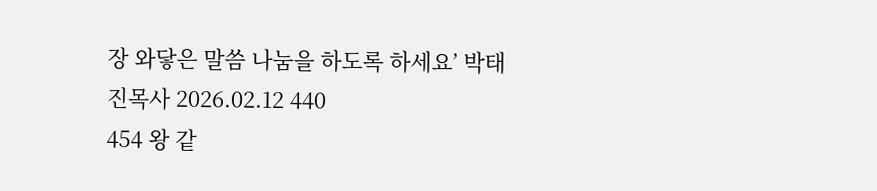장 와닿은 말씀 나눔을 하도록 하세요’ 박태진목사 2026.02.12 440
454 왕 같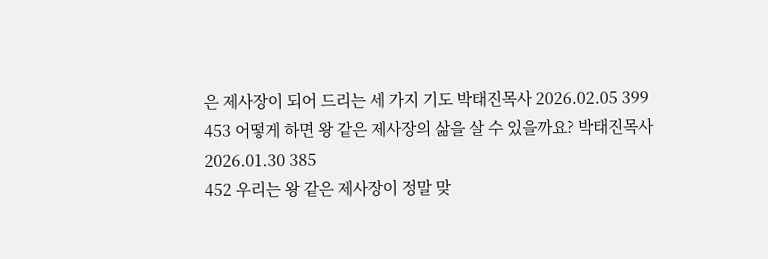은 제사장이 되어 드리는 세 가지 기도 박태진목사 2026.02.05 399
453 어떻게 하면 왕 같은 제사장의 삶을 살 수 있을까요? 박태진목사 2026.01.30 385
452 우리는 왕 같은 제사장이 정말 맞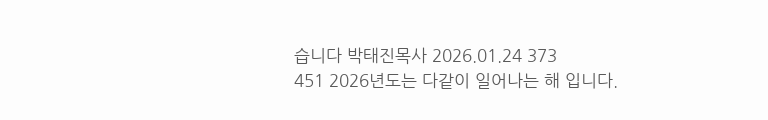습니다 박태진목사 2026.01.24 373
451 2026년도는 다같이 일어나는 해 입니다.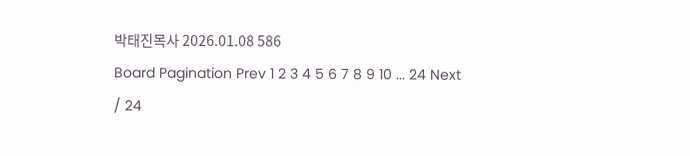박태진목사 2026.01.08 586
Board Pagination Prev 1 2 3 4 5 6 7 8 9 10 ... 24 Next
/ 24